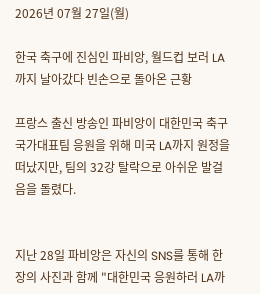2026년 07월 27일(월)

한국 축구에 진심인 파비앙, 월드컵 보러 LA까지 날아갔다 빈손으로 돌아온 근황

프랑스 출신 방송인 파비앙이 대한민국 축구 국가대표팀 응원을 위해 미국 LA까지 원정을 떠났지만, 팀의 32강 탈락으로 아쉬운 발걸음을 돌렸다.


지난 28일 파비앙은 자신의 SNS를 통해 한 장의 사진과 함께 "대한민국 응원하러 LA까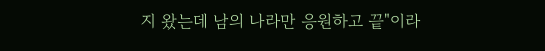지 왔는데 남의 나라만 응원하고 끝"이라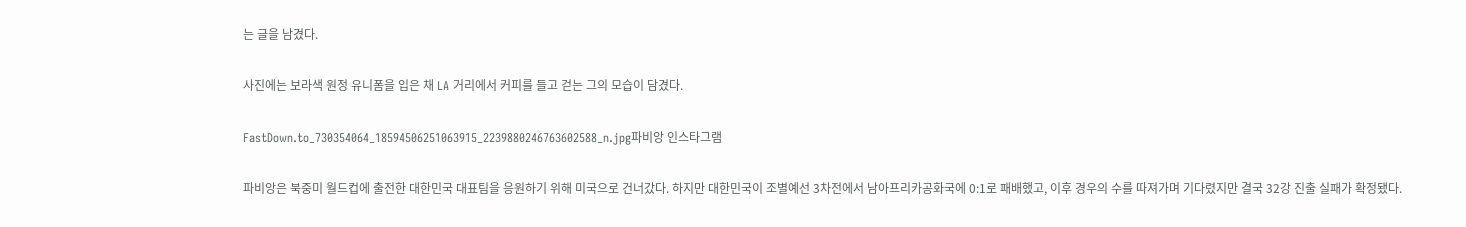는 글을 남겼다.


사진에는 보라색 원정 유니폼을 입은 채 LA 거리에서 커피를 들고 걷는 그의 모습이 담겼다.


FastDown.to_730354064_18594506251063915_2239880246763602588_n.jpg파비앙 인스타그램


파비앙은 북중미 월드컵에 출전한 대한민국 대표팀을 응원하기 위해 미국으로 건너갔다. 하지만 대한민국이 조별예선 3차전에서 남아프리카공화국에 0:1로 패배했고, 이후 경우의 수를 따져가며 기다렸지만 결국 32강 진출 실패가 확정됐다.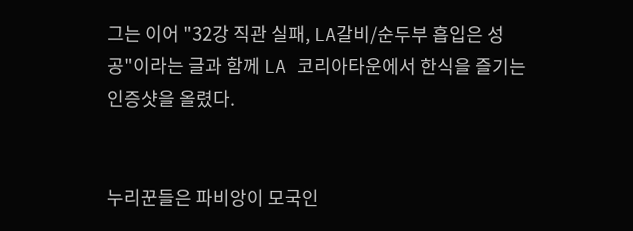그는 이어 "32강 직관 실패, LA갈비/순두부 흡입은 성공"이라는 글과 함께 LA 코리아타운에서 한식을 즐기는 인증샷을 올렸다.


누리꾼들은 파비앙이 모국인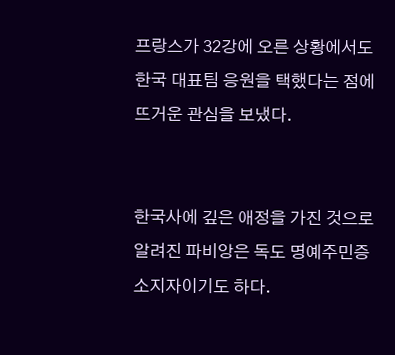프랑스가 32강에 오른 상황에서도 한국 대표팀 응원을 택했다는 점에 뜨거운 관심을 보냈다.


한국사에 깊은 애정을 가진 것으로 알려진 파비앙은 독도 명예주민증 소지자이기도 하다.